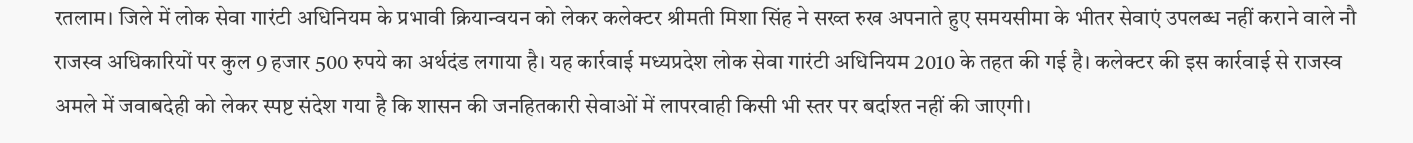रतलाम। जिले में लोक सेवा गारंटी अधिनियम के प्रभावी क्रियान्वयन को लेकर कलेक्टर श्रीमती मिशा सिंह ने सख्त रुख अपनाते हुए समयसीमा के भीतर सेवाएं उपलब्ध नहीं कराने वाले नौ राजस्व अधिकारियों पर कुल 9 हजार 500 रुपये का अर्थदंड लगाया है। यह कार्रवाई मध्यप्रदेश लोक सेवा गारंटी अधिनियम 2010 के तहत की गई है। कलेक्टर की इस कार्रवाई से राजस्व अमले में जवाबदेही को लेकर स्पष्ट संदेश गया है कि शासन की जनहितकारी सेवाओं में लापरवाही किसी भी स्तर पर बर्दाश्त नहीं की जाएगी।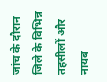जांच के दौरान जिले के विभिन्न तहसीलों और नायब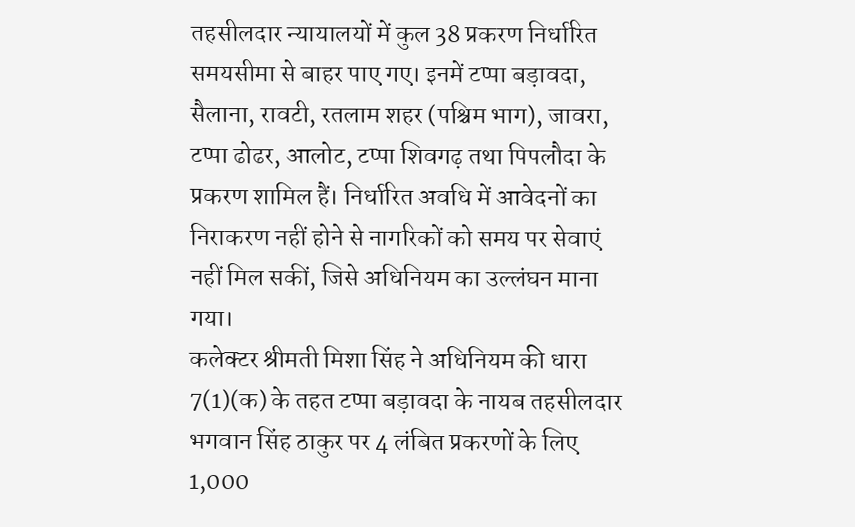तहसीलदार न्यायालयों में कुल 38 प्रकरण निर्धारित समयसीमा से बाहर पाए गए। इनमें टप्पा बड़ावदा, सैलाना, रावटी, रतलाम शहर (पश्चिम भाग), जावरा, टप्पा ढोढर, आलोट, टप्पा शिवगढ़ तथा पिपलौदा के प्रकरण शामिल हैं। निर्धारित अवधि में आवेदनों का निराकरण नहीं होने से नागरिकों को समय पर सेवाएं नहीं मिल सकीं, जिसे अधिनियम का उल्लंघन माना गया।
कलेक्टर श्रीमती मिशा सिंह ने अधिनियम की धारा 7(1)(क) के तहत टप्पा बड़ावदा के नायब तहसीलदार भगवान सिंह ठाकुर पर 4 लंबित प्रकरणों के लिए 1,000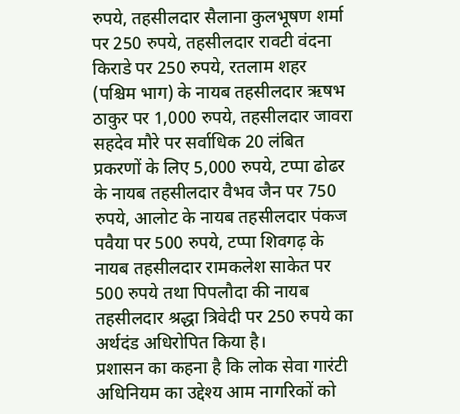रुपये, तहसीलदार सैलाना कुलभूषण शर्मा पर 250 रुपये, तहसीलदार रावटी वंदना किराडे पर 250 रुपये, रतलाम शहर (पश्चिम भाग) के नायब तहसीलदार ऋषभ ठाकुर पर 1,000 रुपये, तहसीलदार जावरा सहदेव मौरे पर सर्वाधिक 20 लंबित प्रकरणों के लिए 5,000 रुपये, टप्पा ढोढर के नायब तहसीलदार वैभव जैन पर 750 रुपये, आलोट के नायब तहसीलदार पंकज पवैया पर 500 रुपये, टप्पा शिवगढ़ के नायब तहसीलदार रामकलेश साकेत पर 500 रुपये तथा पिपलौदा की नायब तहसीलदार श्रद्धा त्रिवेदी पर 250 रुपये का अर्थदंड अधिरोपित किया है।
प्रशासन का कहना है कि लोक सेवा गारंटी अधिनियम का उद्देश्य आम नागरिकों को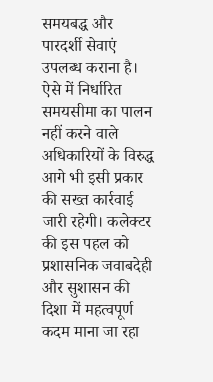समयबद्ध और पारदर्शी सेवाएं उपलब्ध कराना है। ऐसे में निर्धारित समयसीमा का पालन नहीं करने वाले अधिकारियों के विरुद्ध आगे भी इसी प्रकार की सख्त कार्रवाई जारी रहेगी। कलेक्टर की इस पहल को प्रशासनिक जवाबदेही और सुशासन की दिशा में महत्वपूर्ण कदम माना जा रहा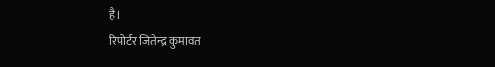है।
रिपोर्टर जितेन्द्र कुमावत